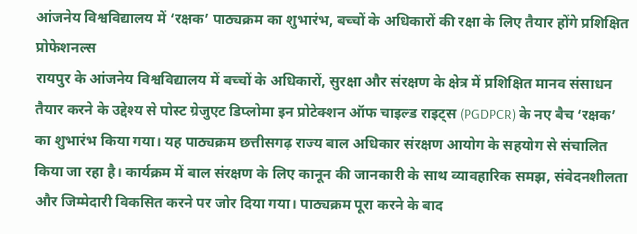आंजनेय विश्वविद्यालय में ‘रक्षक’ पाठ्यक्रम का शुभारंभ, बच्चों के अधिकारों की रक्षा के लिए तैयार होंगे प्रशिक्षित प्रोफेशनल्स
रायपुर के आंजनेय विश्वविद्यालय में बच्चों के अधिकारों, सुरक्षा और संरक्षण के क्षेत्र में प्रशिक्षित मानव संसाधन तैयार करने के उद्देश्य से पोस्ट ग्रेजुएट डिप्लोमा इन प्रोटेक्शन ऑफ चाइल्ड राइट्स (PGDPCR) के नए बैच ‘रक्षक’ का शुभारंभ किया गया। यह पाठ्यक्रम छत्तीसगढ़ राज्य बाल अधिकार संरक्षण आयोग के सहयोग से संचालित किया जा रहा है। कार्यक्रम में बाल संरक्षण के लिए कानून की जानकारी के साथ व्यावहारिक समझ, संवेदनशीलता और जिम्मेदारी विकसित करने पर जोर दिया गया। पाठ्यक्रम पूरा करने के बाद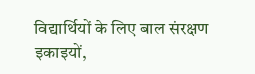विद्यार्थियों के लिए बाल संरक्षण इकाइयों,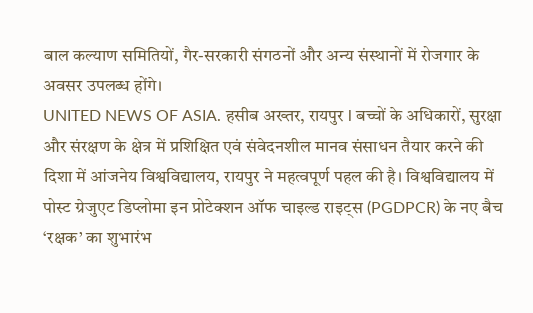बाल कल्याण समितियों, गैर-सरकारी संगठनों और अन्य संस्थानों में रोजगार के अवसर उपलब्ध होंगे।
UNITED NEWS OF ASIA. हसीब अख्तर, रायपुर l बच्चों के अधिकारों, सुरक्षा और संरक्षण के क्षेत्र में प्रशिक्षित एवं संवेदनशील मानव संसाधन तैयार करने की दिशा में आंजनेय विश्वविद्यालय, रायपुर ने महत्वपूर्ण पहल की है। विश्वविद्यालय में पोस्ट ग्रेजुएट डिप्लोमा इन प्रोटेक्शन ऑफ चाइल्ड राइट्स (PGDPCR) के नए बैच ‘रक्षक’ का शुभारंभ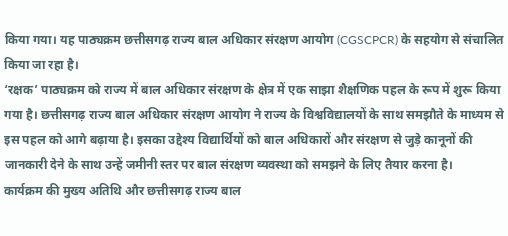किया गया। यह पाठ्यक्रम छत्तीसगढ़ राज्य बाल अधिकार संरक्षण आयोग (CGSCPCR) के सहयोग से संचालित किया जा रहा है।
‘रक्षक’ पाठ्यक्रम को राज्य में बाल अधिकार संरक्षण के क्षेत्र में एक साझा शैक्षणिक पहल के रूप में शुरू किया गया है। छत्तीसगढ़ राज्य बाल अधिकार संरक्षण आयोग ने राज्य के विश्वविद्यालयों के साथ समझौते के माध्यम से इस पहल को आगे बढ़ाया है। इसका उद्देश्य विद्यार्थियों को बाल अधिकारों और संरक्षण से जुड़े कानूनों की जानकारी देने के साथ उन्हें जमीनी स्तर पर बाल संरक्षण व्यवस्था को समझने के लिए तैयार करना है।
कार्यक्रम की मुख्य अतिथि और छत्तीसगढ़ राज्य बाल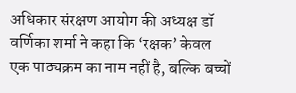अधिकार संरक्षण आयोग की अध्यक्ष डॉ वर्णिका शर्मा ने कहा कि ‘रक्षक’ केवल एक पाठ्यक्रम का नाम नहीं है, बल्कि बच्चों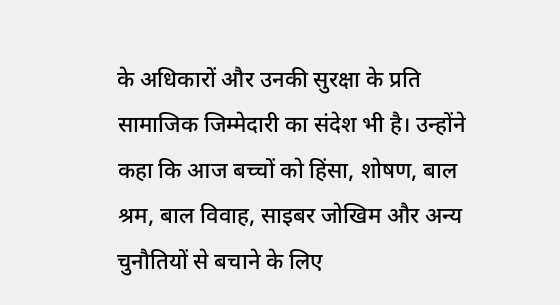के अधिकारों और उनकी सुरक्षा के प्रति सामाजिक जिम्मेदारी का संदेश भी है। उन्होंने कहा कि आज बच्चों को हिंसा, शोषण, बाल श्रम, बाल विवाह, साइबर जोखिम और अन्य चुनौतियों से बचाने के लिए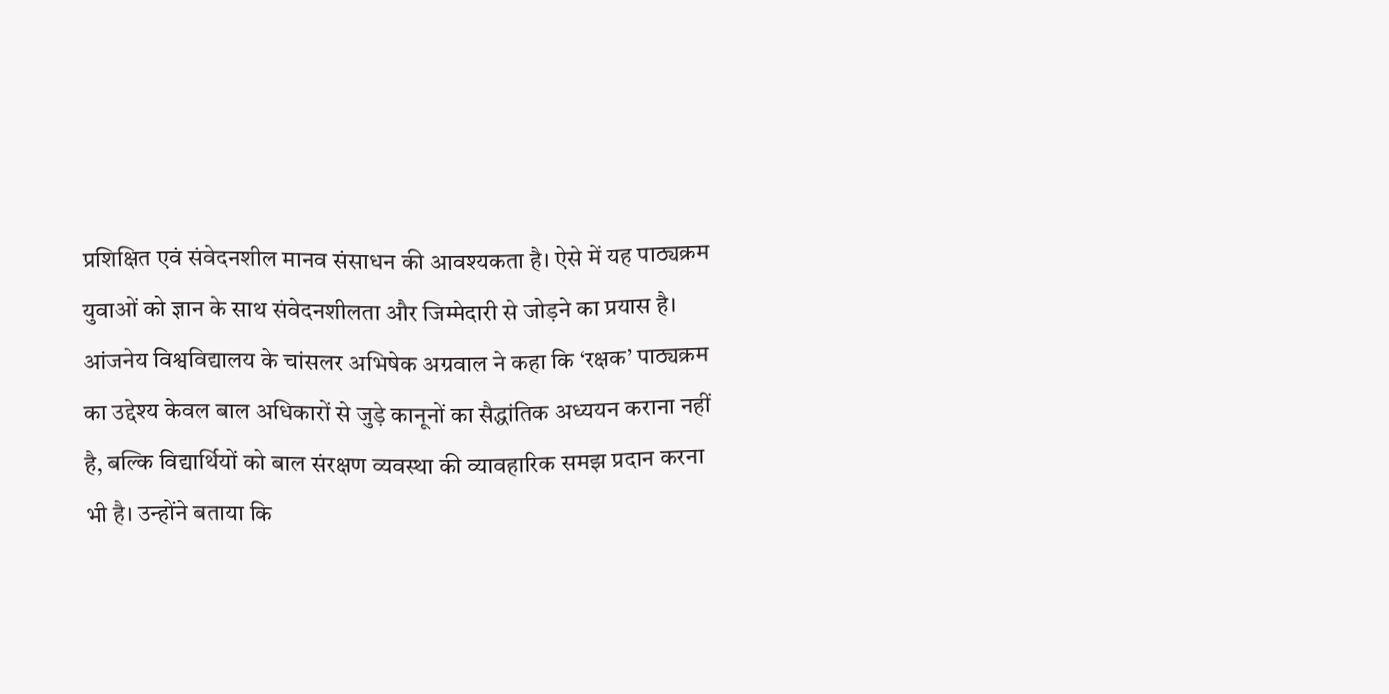प्रशिक्षित एवं संवेदनशील मानव संसाधन की आवश्यकता है। ऐसे में यह पाठ्यक्रम युवाओं को ज्ञान के साथ संवेदनशीलता और जिम्मेदारी से जोड़ने का प्रयास है।
आंजनेय विश्वविद्यालय के चांसलर अभिषेक अग्रवाल ने कहा कि ‘रक्षक’ पाठ्यक्रम का उद्देश्य केवल बाल अधिकारों से जुड़े कानूनों का सैद्धांतिक अध्ययन कराना नहीं है, बल्कि विद्यार्थियों को बाल संरक्षण व्यवस्था की व्यावहारिक समझ प्रदान करना भी है। उन्होंने बताया कि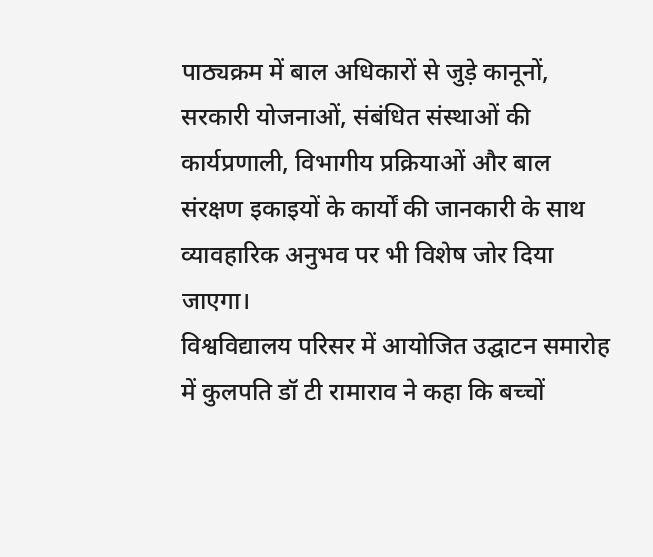पाठ्यक्रम में बाल अधिकारों से जुड़े कानूनों, सरकारी योजनाओं, संबंधित संस्थाओं की कार्यप्रणाली, विभागीय प्रक्रियाओं और बाल संरक्षण इकाइयों के कार्यों की जानकारी के साथ व्यावहारिक अनुभव पर भी विशेष जोर दिया जाएगा।
विश्वविद्यालय परिसर में आयोजित उद्घाटन समारोह में कुलपति डॉ टी रामाराव ने कहा कि बच्चों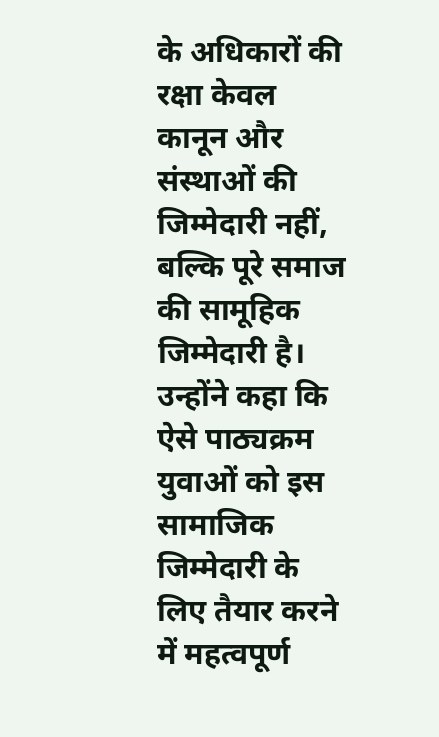के अधिकारों की रक्षा केवल कानून और संस्थाओं की जिम्मेदारी नहीं, बल्कि पूरे समाज की सामूहिक जिम्मेदारी है। उन्होंने कहा कि ऐसे पाठ्यक्रम युवाओं को इस सामाजिक जिम्मेदारी के लिए तैयार करने में महत्वपूर्ण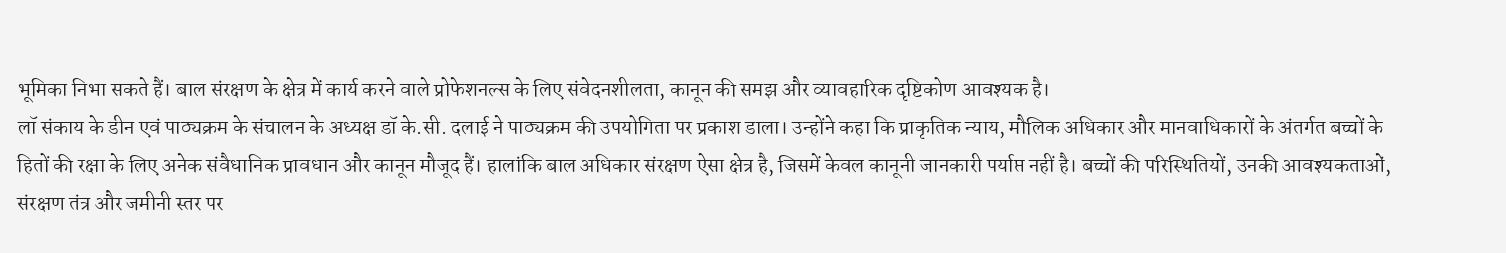भूमिका निभा सकते हैं। बाल संरक्षण के क्षेत्र में कार्य करने वाले प्रोफेशनल्स के लिए संवेदनशीलता, कानून की समझ और व्यावहारिक दृष्टिकोण आवश्यक है।
लॉ संकाय के डीन एवं पाठ्यक्रम के संचालन के अध्यक्ष डॉ के.सी. दलाई ने पाठ्यक्रम की उपयोगिता पर प्रकाश डाला। उन्होंने कहा कि प्राकृतिक न्याय, मौलिक अधिकार और मानवाधिकारों के अंतर्गत बच्चों के हितों की रक्षा के लिए अनेक संवैधानिक प्रावधान और कानून मौजूद हैं। हालांकि बाल अधिकार संरक्षण ऐसा क्षेत्र है, जिसमें केवल कानूनी जानकारी पर्याप्त नहीं है। बच्चों की परिस्थितियों, उनकी आवश्यकताओं, संरक्षण तंत्र और जमीनी स्तर पर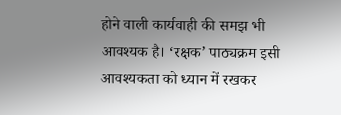होने वाली कार्यवाही की समझ भी आवश्यक है। ‘रक्षक’ पाठ्यक्रम इसी आवश्यकता को ध्यान में रखकर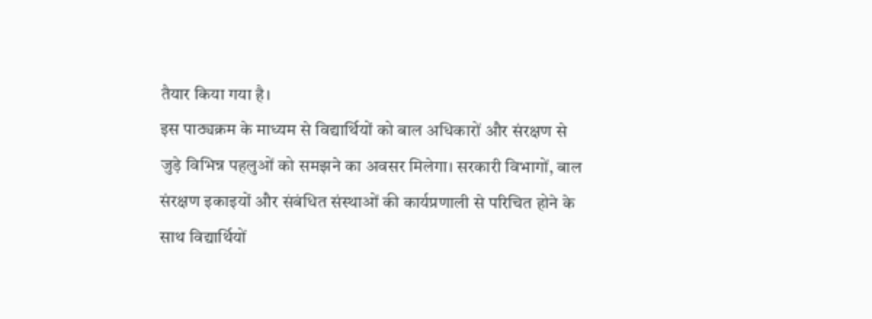तैयार किया गया है।
इस पाठ्यक्रम के माध्यम से विद्यार्थियों को बाल अधिकारों और संरक्षण से जुड़े विभिन्न पहलुओं को समझने का अवसर मिलेगा। सरकारी विभागों, बाल संरक्षण इकाइयों और संबंधित संस्थाओं की कार्यप्रणाली से परिचित होने के साथ विद्यार्थियों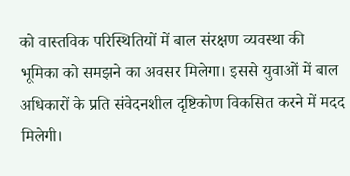को वास्तविक परिस्थितियों में बाल संरक्षण व्यवस्था की भूमिका को समझने का अवसर मिलेगा। इससे युवाओं में बाल अधिकारों के प्रति संवेदनशील दृष्टिकोण विकसित करने में मदद मिलेगी।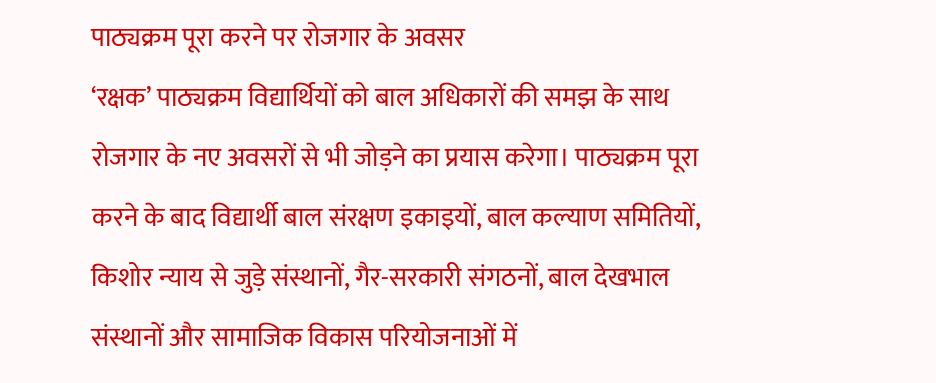पाठ्यक्रम पूरा करने पर रोजगार के अवसर
‘रक्षक’ पाठ्यक्रम विद्यार्थियों को बाल अधिकारों की समझ के साथ रोजगार के नए अवसरों से भी जोड़ने का प्रयास करेगा। पाठ्यक्रम पूरा करने के बाद विद्यार्थी बाल संरक्षण इकाइयों, बाल कल्याण समितियों, किशोर न्याय से जुड़े संस्थानों, गैर-सरकारी संगठनों, बाल देखभाल संस्थानों और सामाजिक विकास परियोजनाओं में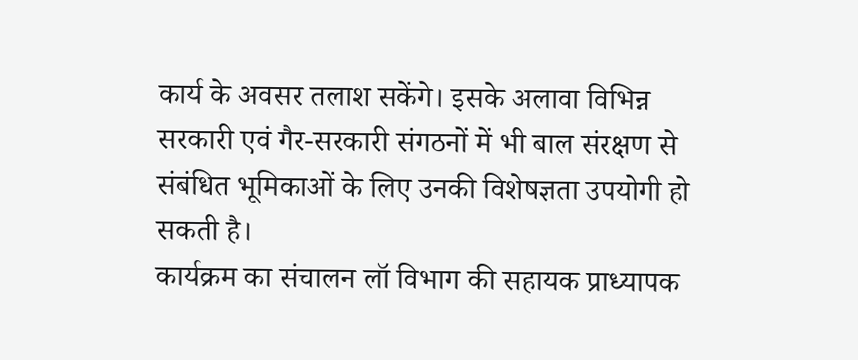कार्य के अवसर तलाश सकेंगे। इसके अलावा विभिन्न सरकारी एवं गैर-सरकारी संगठनों में भी बाल संरक्षण से संबंधित भूमिकाओं के लिए उनकी विशेषज्ञता उपयोगी हो सकती है।
कार्यक्रम का संचालन लॉ विभाग की सहायक प्राध्यापक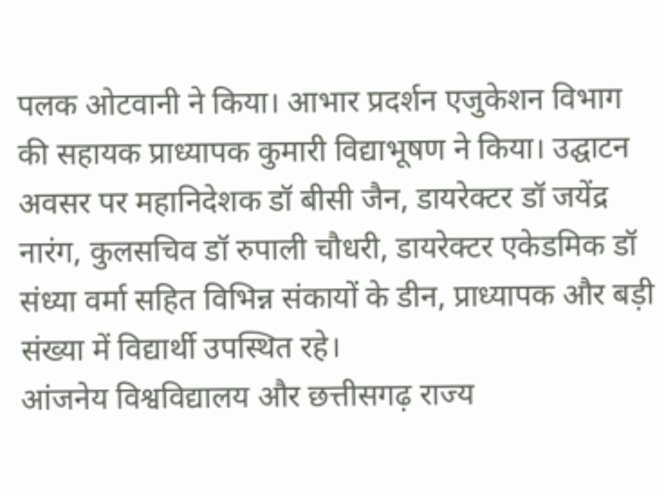पलक ओटवानी ने किया। आभार प्रदर्शन एजुकेशन विभाग की सहायक प्राध्यापक कुमारी विद्याभूषण ने किया। उद्घाटन अवसर पर महानिदेशक डॉ बीसी जैन, डायरेक्टर डॉ जयेंद्र नारंग, कुलसचिव डॉ रुपाली चौधरी, डायरेक्टर एकेडमिक डॉ संध्या वर्मा सहित विभिन्न संकायों के डीन, प्राध्यापक और बड़ी संख्या में विद्यार्थी उपस्थित रहे।
आंजनेय विश्वविद्यालय और छत्तीसगढ़ राज्य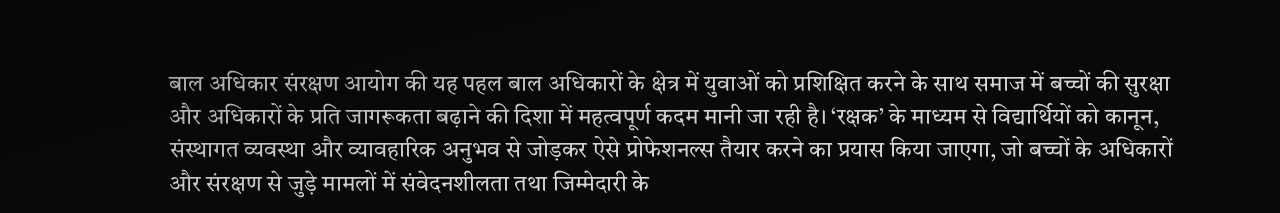बाल अधिकार संरक्षण आयोग की यह पहल बाल अधिकारों के क्षेत्र में युवाओं को प्रशिक्षित करने के साथ समाज में बच्चों की सुरक्षा और अधिकारों के प्रति जागरूकता बढ़ाने की दिशा में महत्वपूर्ण कदम मानी जा रही है। ‘रक्षक’ के माध्यम से विद्यार्थियों को कानून, संस्थागत व्यवस्था और व्यावहारिक अनुभव से जोड़कर ऐसे प्रोफेशनल्स तैयार करने का प्रयास किया जाएगा, जो बच्चों के अधिकारों और संरक्षण से जुड़े मामलों में संवेदनशीलता तथा जिम्मेदारी के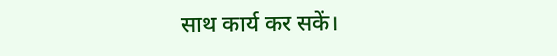साथ कार्य कर सकें।